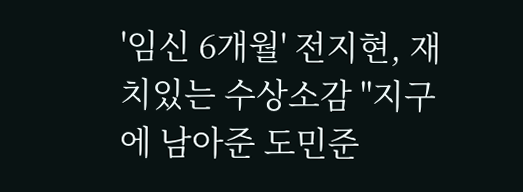'임신 6개월' 전지현, 재치있는 수상소감 "지구에 남아준 도민준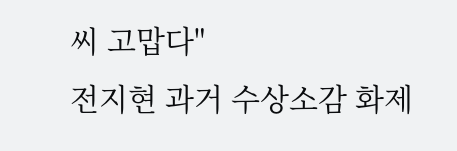씨 고맙다"
전지현 과거 수상소감 화제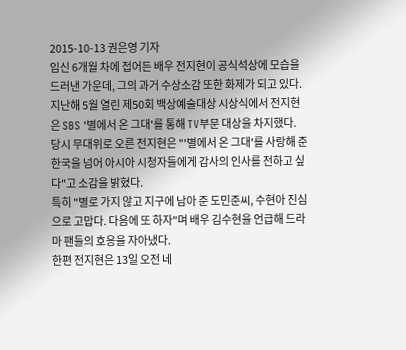2015-10-13 권은영 기자
임신 6개월 차에 접어든 배우 전지현이 공식석상에 모습을 드러낸 가운데, 그의 과거 수상소감 또한 화제가 되고 있다.
지난해 5월 열린 제50회 백상예술대상 시상식에서 전지현은 SBS '별에서 온 그대'를 통해 TV부문 대상을 차지했다.
당시 무대위로 오른 전지현은 "'별에서 온 그대'를 사랑해 준 한국을 넘어 아시아 시청자들에게 감사의 인사를 전하고 싶다"고 소감을 밝혔다.
특히 "별로 가지 않고 지구에 남아 준 도민준씨, 수현아 진심으로 고맙다. 다음에 또 하자"며 배우 김수현을 언급해 드라마 팬들의 호응을 자아냈다.
한편 전지현은 13일 오전 네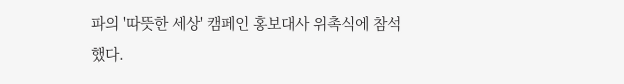파의 '따뜻한 세상' 캠페인 홍보대사 위촉식에 참석했다.